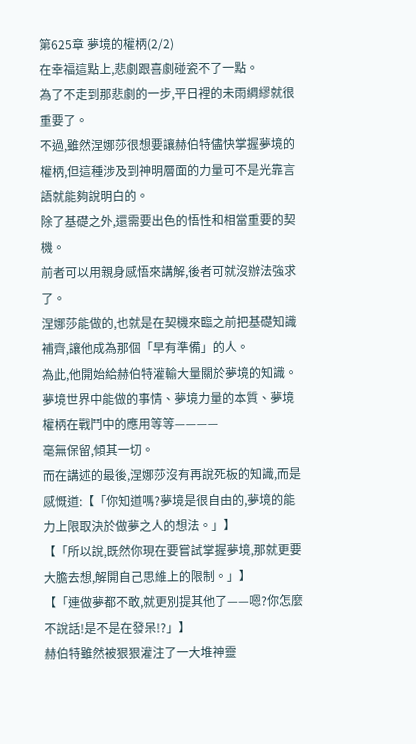第625章 夢境的權柄(2/2)
在幸福這點上,悲劇跟喜劇碰瓷不了一點。
為了不走到那悲劇的一步,平日裡的未雨綢繆就很重要了。
不過,雖然涅娜莎很想要讓赫伯特儘快掌握夢境的權柄,但這種涉及到神明層面的力量可不是光靠言語就能夠說明白的。
除了基礎之外,還需要出色的悟性和相當重要的契機。
前者可以用親身感悟來講解,後者可就沒辦法強求了。
涅娜莎能做的,也就是在契機來臨之前把基礎知識補齊,讓他成為那個「早有準備」的人。
為此,他開始給赫伯特灌輸大量關於夢境的知識。
夢境世界中能做的事情、夢境力量的本質、夢境權柄在戰鬥中的應用等等————
毫無保留,傾其一切。
而在講述的最後,涅娜莎沒有再說死板的知識,而是感慨道:【「你知道嗎?夢境是很自由的,夢境的能力上限取決於做夢之人的想法。」】
【「所以說,既然你現在要嘗試掌握夢境,那就更要大膽去想,解開自己思維上的限制。」】
【「連做夢都不敢,就更別提其他了——嗯?你怎麼不說話!是不是在發呆!?」】
赫伯特雖然被狠狠灌注了一大堆神靈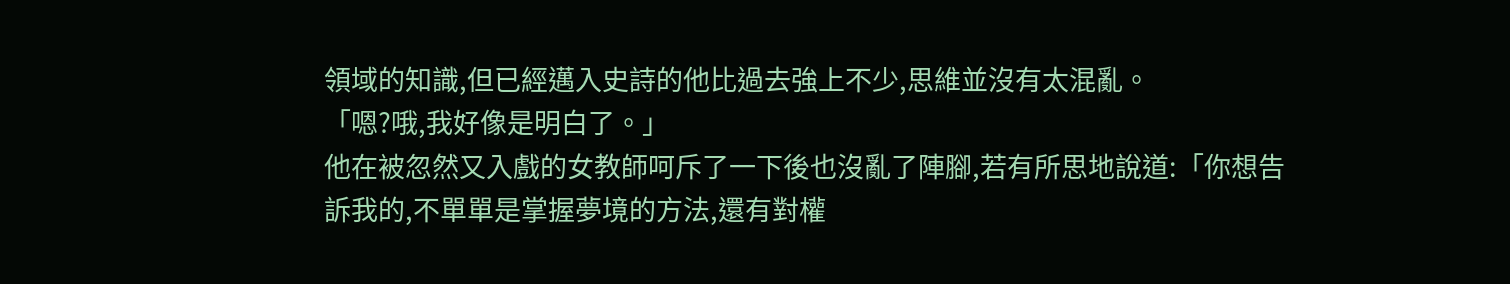領域的知識,但已經邁入史詩的他比過去強上不少,思維並沒有太混亂。
「嗯?哦,我好像是明白了。」
他在被忽然又入戲的女教師呵斥了一下後也沒亂了陣腳,若有所思地說道:「你想告訴我的,不單單是掌握夢境的方法,還有對權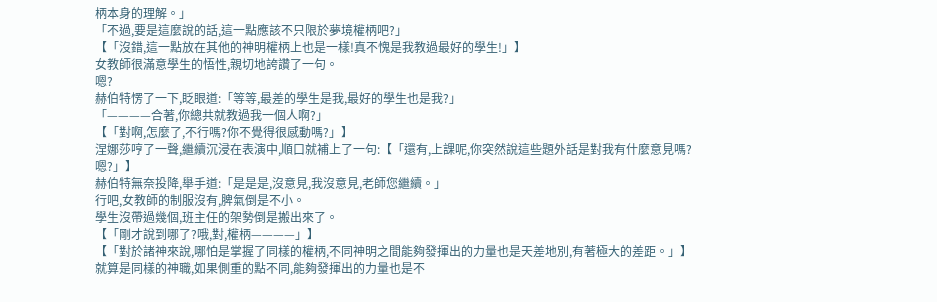柄本身的理解。」
「不過,要是這麼說的話,這一點應該不只限於夢境權柄吧?」
【「沒錯,這一點放在其他的神明權柄上也是一樣!真不愧是我教過最好的學生!」】
女教師很滿意學生的悟性,親切地誇讚了一句。
嗯?
赫伯特愣了一下,眨眼道:「等等,最差的學生是我,最好的學生也是我?」
「————合著,你總共就教過我一個人啊?」
【「對啊,怎麼了,不行嗎?你不覺得很感動嗎?」】
涅娜莎哼了一聲,繼續沉浸在表演中,順口就補上了一句:【「還有,上課呢,你突然說這些題外話是對我有什麼意見嗎?嗯?」】
赫伯特無奈投降,舉手道:「是是是,沒意見,我沒意見,老師您繼續。」
行吧,女教師的制服沒有,脾氣倒是不小。
學生沒帶過幾個,班主任的架勢倒是搬出來了。
【「剛才說到哪了?哦,對,權柄————」】
【「對於諸神來說,哪怕是掌握了同樣的權柄,不同神明之間能夠發揮出的力量也是天差地別,有著極大的差距。」】
就算是同樣的神職,如果側重的點不同,能夠發揮出的力量也是不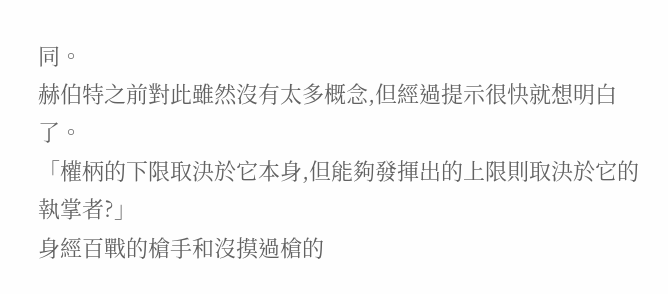同。
赫伯特之前對此雖然沒有太多概念,但經過提示很快就想明白了。
「權柄的下限取決於它本身,但能夠發揮出的上限則取決於它的執掌者?」
身經百戰的槍手和沒摸過槍的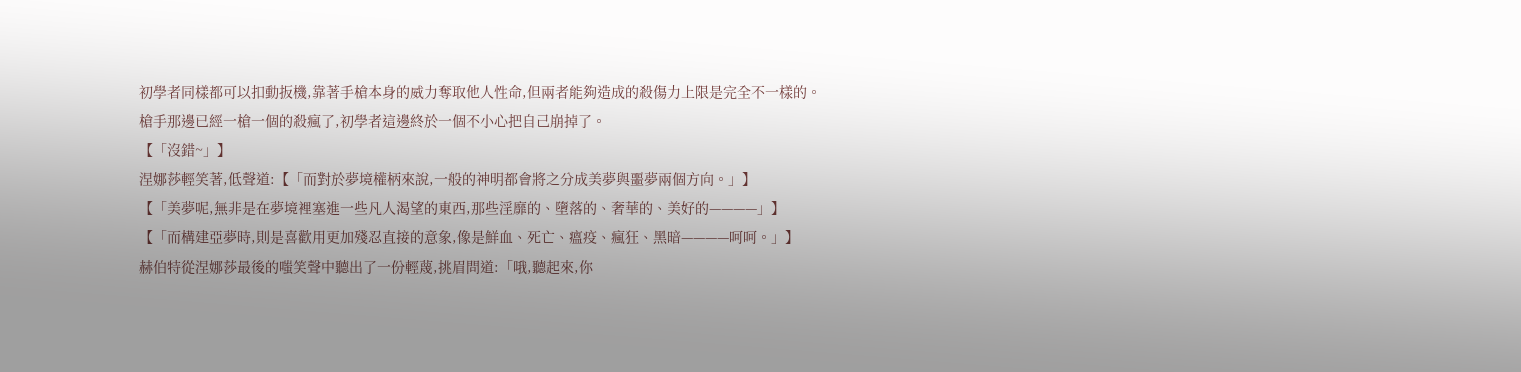初學者同樣都可以扣動扳機,靠著手槍本身的威力奪取他人性命,但兩者能夠造成的殺傷力上限是完全不一樣的。
槍手那邊已經一槍一個的殺瘋了,初學者這邊終於一個不小心把自己崩掉了。
【「沒錯~」】
涅娜莎輕笑著,低聲道:【「而對於夢境權柄來說,一般的神明都會將之分成美夢與噩夢兩個方向。」】
【「美夢呢,無非是在夢境裡塞進一些凡人渴望的東西,那些淫靡的、墮落的、奢華的、美好的————」】
【「而構建亞夢時,則是喜歡用更加殘忍直接的意象,像是鮮血、死亡、瘟疫、瘋狂、黑暗————呵呵。」】
赫伯特從涅娜莎最後的嗤笑聲中聽出了一份輕蔑,挑眉問道:「哦,聽起來,你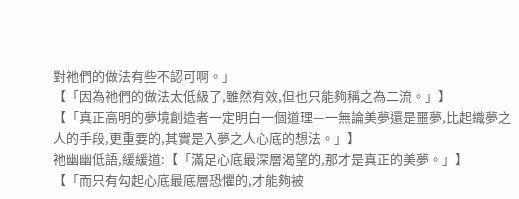對祂們的做法有些不認可啊。」
【「因為祂們的做法太低級了,雖然有效,但也只能夠稱之為二流。」】
【「真正高明的夢境創造者一定明白一個道理—一無論美夢還是噩夢,比起織夢之人的手段,更重要的,其實是入夢之人心底的想法。」】
祂幽幽低語,緩緩道:【「滿足心底最深層渴望的,那才是真正的美夢。」】
【「而只有勾起心底最底層恐懼的,才能夠被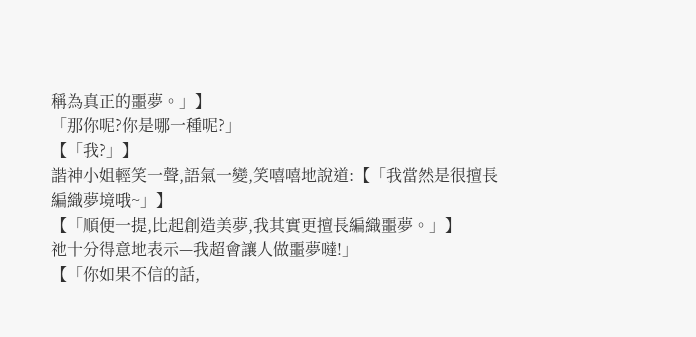稱為真正的噩夢。」】
「那你呢?你是哪一種呢?」
【「我?」】
諧神小姐輕笑一聲,語氣一變,笑嘻嘻地說道:【「我當然是很擅長編織夢境哦~」】
【「順便一提,比起創造美夢,我其實更擅長編織噩夢。」】
祂十分得意地表示—我超會讓人做噩夢噠!」
【「你如果不信的話,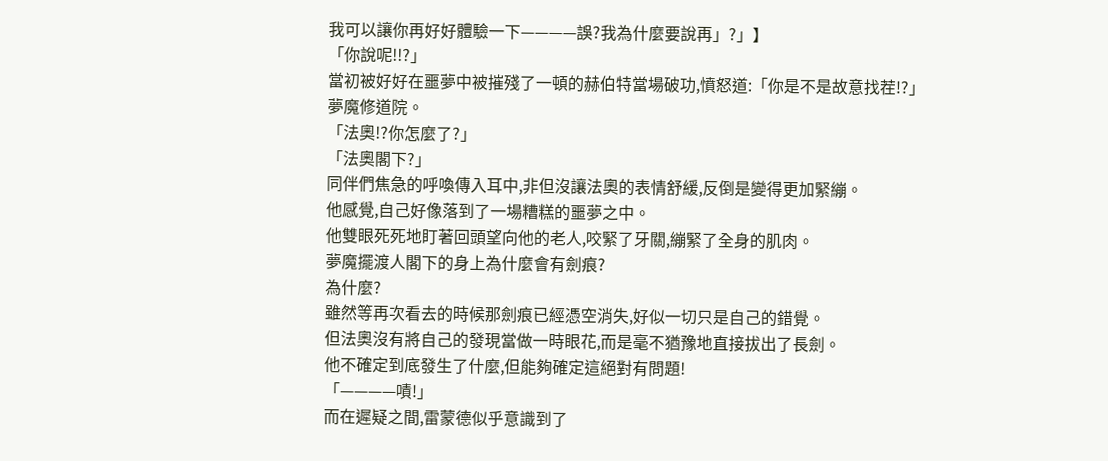我可以讓你再好好體驗一下————誤?我為什麼要說再」?」】
「你說呢!!?」
當初被好好在噩夢中被摧殘了一頓的赫伯特當場破功,憤怒道:「你是不是故意找茬!?」
夢魔修道院。
「法奧!?你怎麼了?」
「法奧閣下?」
同伴們焦急的呼喚傳入耳中,非但沒讓法奧的表情舒緩,反倒是變得更加緊繃。
他感覺,自己好像落到了一場糟糕的噩夢之中。
他雙眼死死地盯著回頭望向他的老人,咬緊了牙關,繃緊了全身的肌肉。
夢魔擺渡人閣下的身上為什麼會有劍痕?
為什麼?
雖然等再次看去的時候那劍痕已經憑空消失,好似一切只是自己的錯覺。
但法奧沒有將自己的發現當做一時眼花,而是毫不猶豫地直接拔出了長劍。
他不確定到底發生了什麼,但能夠確定這絕對有問題!
「————嘖!」
而在遲疑之間,雷蒙德似乎意識到了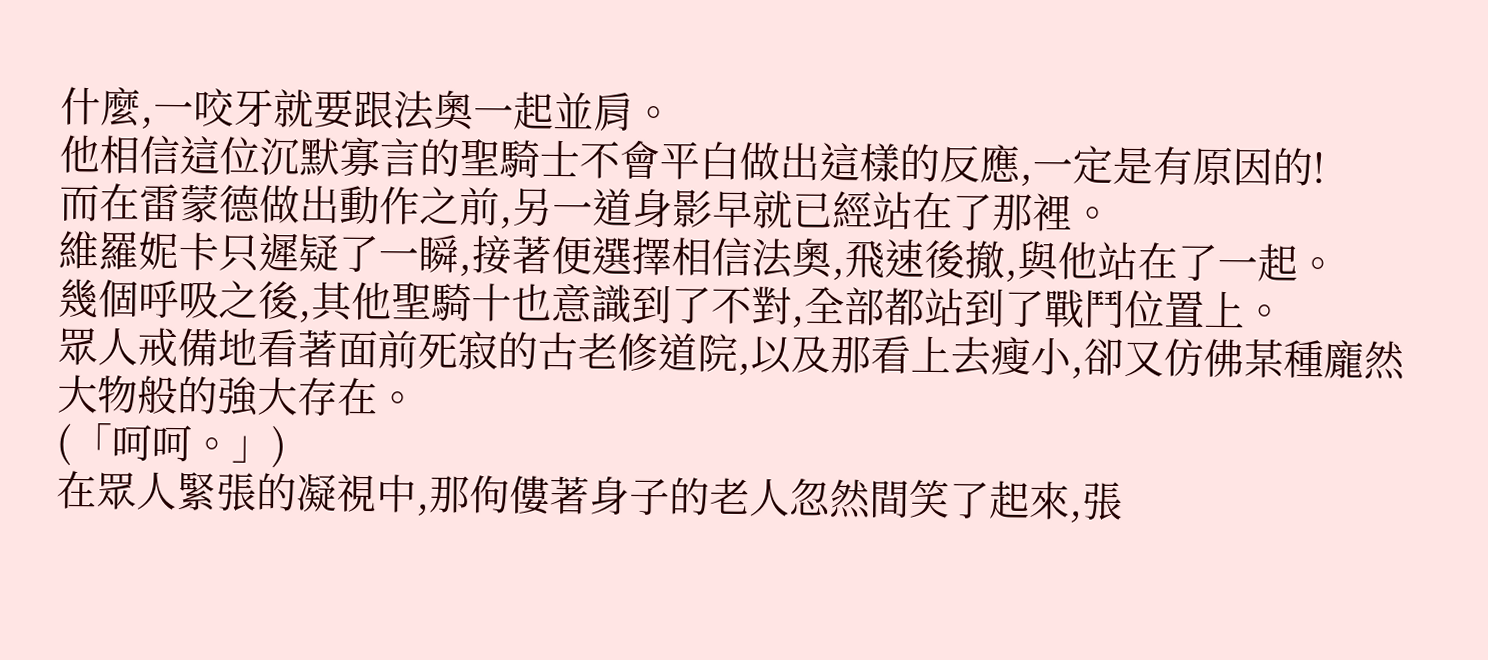什麼,一咬牙就要跟法奧一起並肩。
他相信這位沉默寡言的聖騎士不會平白做出這樣的反應,一定是有原因的!
而在雷蒙德做出動作之前,另一道身影早就已經站在了那裡。
維羅妮卡只遲疑了一瞬,接著便選擇相信法奧,飛速後撤,與他站在了一起。
幾個呼吸之後,其他聖騎十也意識到了不對,全部都站到了戰鬥位置上。
眾人戒備地看著面前死寂的古老修道院,以及那看上去瘦小,卻又仿佛某種龐然大物般的強大存在。
(「呵呵。」)
在眾人緊張的凝視中,那佝僂著身子的老人忽然間笑了起來,張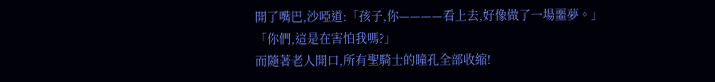開了嘴巴,沙啞道:「孩子,你————看上去,好像做了一場噩夢。」
「你們,這是在害怕我嗎?」
而隨著老人開口,所有聖騎士的瞳孔全部收縮!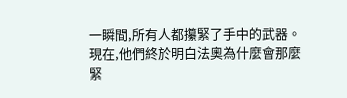一瞬間,所有人都攥緊了手中的武器。
現在,他們終於明白法奧為什麼會那麼緊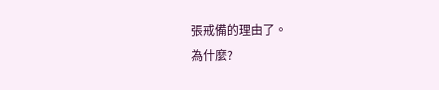張戒備的理由了。
為什麼?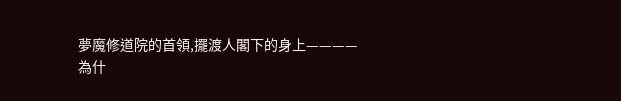夢魔修道院的首領,擺渡人閣下的身上————
為什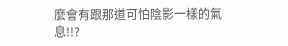麼會有跟那道可怕陰影一樣的氣息!!?